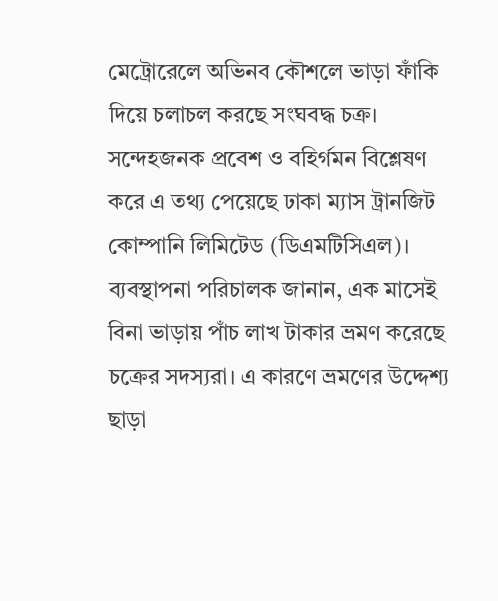মেট্রোরেলে অভিনব কৌশলে ভাড়া ফাঁকি দিয়ে চলাচল করছে সংঘবদ্ধ চক্র। সন্দেহজনক প্রবেশ ও বহির্গমন বিশ্লেষণ করে এ তথ্য পেয়েছে ঢাকা ম্যাস ট্রানজিট কোম্পানি লিমিটেড (ডিএমটিসিএল)। ব্যবস্থাপনা পরিচালক জানান, এক মাসেই বিনা ভাড়ায় পাঁচ লাখ টাকার ভ্রমণ করেছে চক্রের সদস্যরা। এ কারণে ভ্রমণের উদ্দেশ্য ছাড়া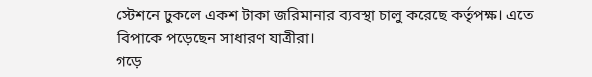স্টেশনে ঢুকলে একশ টাকা জরিমানার ব্যবস্থা চালু করেছে কর্তৃপক্ষ। এতে বিপাকে পড়েছেন সাধারণ যাত্রীরা।
গড়ে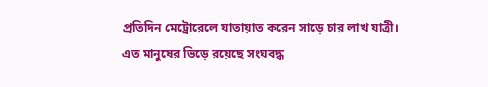প্রতিদিন মেট্রোরেলে যাতায়াত করেন সাড়ে চার লাখ যাত্রী। এত মানুষের ভিড়ে রয়েছে সংঘবদ্ধ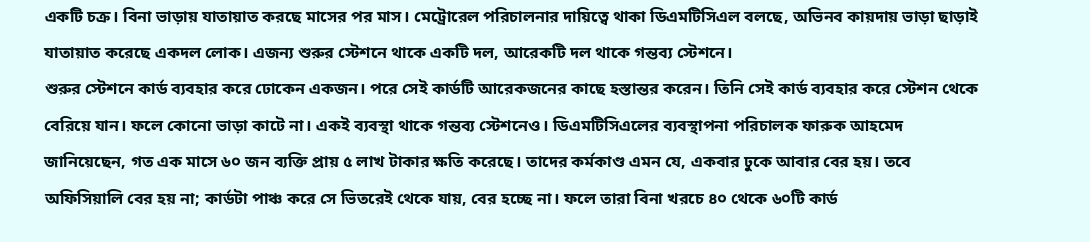একটি চক্র। বিনা ভাড়ায় যাতায়াত করছে মাসের পর মাস। মেট্রোরেল পরিচালনার দায়িত্বে থাকা ডিএমটিসিএল বলছে, অভিনব কায়দায় ভাড়া ছাড়াই যাতায়াত করেছে একদল লোক। এজন্য শুরুর স্টেশনে থাকে একটি দল, আরেকটি দল থাকে গন্তব্য স্টেশনে।
শুরুর স্টেশনে কার্ড ব্যবহার করে ঢোকেন একজন। পরে সেই কার্ডটি আরেকজনের কাছে হস্তান্তর করেন। তিনি সেই কার্ড ব্যবহার করে স্টেশন থেকে বেরিয়ে যান। ফলে কোনো ভাড়া কাটে না। একই ব্যবস্থা থাকে গন্তব্য স্টেশনেও। ডিএমটিসিএলের ব্যবস্থাপনা পরিচালক ফারুক আহমেদ জানিয়েছেন, গত এক মাসে ৬০ জন ব্যক্তি প্রায় ৫ লাখ টাকার ক্ষতি করেছে। তাদের কর্মকাণ্ড এমন যে, একবার ঢুকে আবার বের হয়। তবে অফিসিয়ালি বের হয় না; কার্ডটা পাঞ্চ করে সে ভিতরেই থেকে যায়, বের হচ্ছে না। ফলে তারা বিনা খরচে ৪০ থেকে ৬০টি কার্ড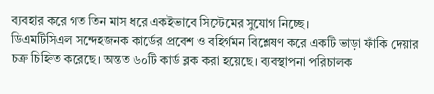ব্যবহার করে গত তিন মাস ধরে একইভাবে সিস্টেমের সুযোগ নিচ্ছে।
ডিএমটিসিএল সন্দেহজনক কার্ডের প্রবেশ ও বহির্গমন বিশ্লেষণ করে একটি ভাড়া ফাঁকি দেয়ার চক্র চিহ্নিত করেছে। অন্তত ৬০টি কার্ড ব্লক করা হয়েছে। ব্যবস্থাপনা পরিচালক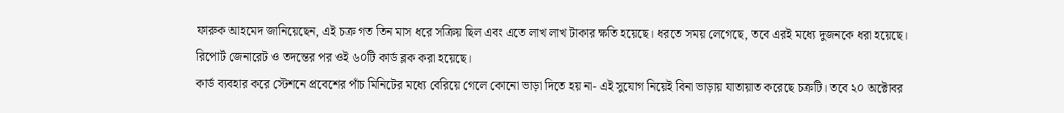ফারুক আহমেদ জানিয়েছেন, এই চক্র গত তিন মাস ধরে সক্রিয় ছিল এবং এতে লাখ লাখ টাকার ক্ষতি হয়েছে। ধরতে সময় লেগেছে, তবে এরই মধ্যে দুজনকে ধরা হয়েছে। রিপোর্ট জেনারেট ও তদন্তের পর ওই ৬০টি কার্ড ব্লক করা হয়েছে।
কার্ড ব্যবহার করে স্টেশনে প্রবেশের পাঁচ মিনিটের মধ্যে বেরিয়ে গেলে কোনো ভাড়া দিতে হয় না- এই সুযোগ নিয়েই বিনা ভাড়ায় যাতায়াত করেছে চক্রটি। তবে ২০ অক্টোবর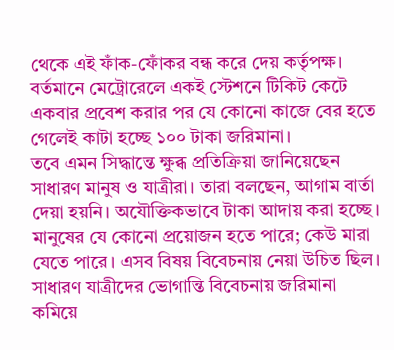থেকে এই ফাঁক-ফোঁকর বন্ধ করে দেয় কর্তৃপক্ষ। বর্তমানে মেট্রোরেলে একই স্টেশনে টিকিট কেটে একবার প্রবেশ করার পর যে কোনো কাজে বের হতে গেলেই কাটা হচ্ছে ১০০ টাকা জরিমানা।
তবে এমন সিদ্ধান্তে ক্ষুব্ধ প্রতিক্রিয়া জানিয়েছেন সাধারণ মানুষ ও যাত্রীরা। তারা বলছেন, আগাম বার্তা দেয়া হয়নি। অযৌক্তিকভাবে টাকা আদায় করা হচ্ছে। মানুষের যে কোনো প্রয়োজন হতে পারে; কেউ মারা যেতে পারে। এসব বিষয় বিবেচনায় নেয়া উচিত ছিল।
সাধারণ যাত্রীদের ভোগান্তি বিবেচনায় জরিমানা কমিয়ে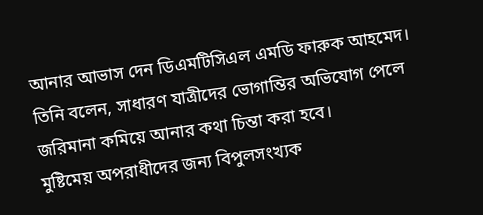আনার আভাস দেন ডিএমটিসিএল এমডি ফারুক আহমেদ। তিনি বলেন, সাধারণ যাত্রীদের ভোগান্তির অভিযোগ পেলে জরিমানা কমিয়ে আনার কথা চিন্তা করা হবে।
মুষ্টিমেয় অপরাধীদের জন্য বিপুলসংখ্যক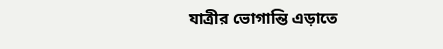যাত্রীর ভোগান্তি এড়াতে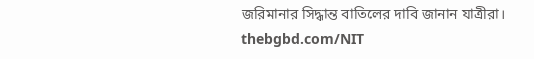জরিমানার সিদ্ধান্ত বাতিলের দাবি জানান যাত্রীরা।
thebgbd.com/NIT